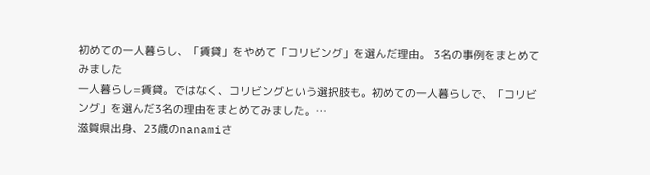初めての一人暮らし、「賃貸」をやめて「コリビング」を選んだ理由。 3名の事例をまとめてみました
一人暮らし=賃貸。ではなく、コリビングという選択肢も。初めての一人暮らしで、「コリビング」を選んだ3名の理由をまとめてみました。…
滋賀県出身、23歳のnanamiさ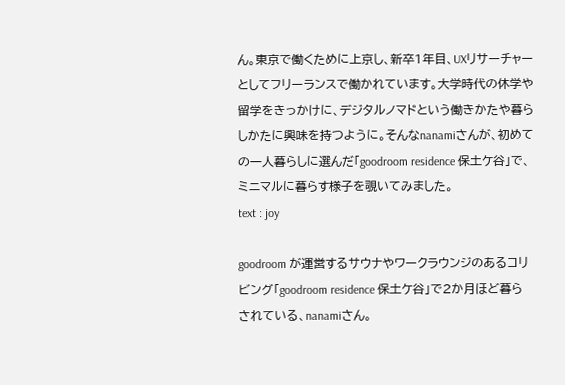ん。東京で働くために上京し、新卒1年目、UXリサーチャーとしてフリーランスで働かれています。大学時代の休学や留学をきっかけに、デジタルノマドという働きかたや暮らしかたに興味を持つように。そんなnanamiさんが、初めての一人暮らしに選んだ「goodroom residence 保土ケ谷」で、ミニマルに暮らす様子を覗いてみました。
text : joy

goodroom が運営するサウナやワークラウンジのあるコリビング「goodroom residence 保土ケ谷」で2か月ほど暮らされている、nanamiさん。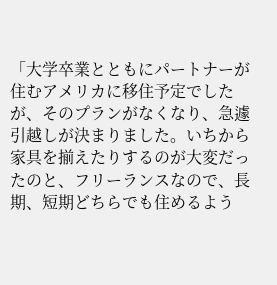「大学卒業とともにパートナーが住むアメリカに移住予定でしたが、そのプランがなくなり、急遽引越しが決まりました。いちから家具を揃えたりするのが大変だったのと、フリーランスなので、長期、短期どちらでも住めるよう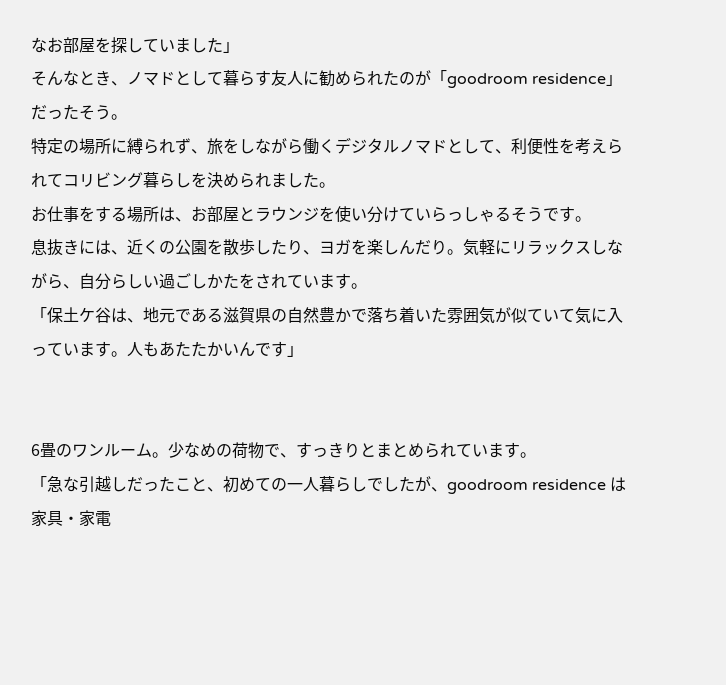なお部屋を探していました」
そんなとき、ノマドとして暮らす友人に勧められたのが「goodroom residence」だったそう。
特定の場所に縛られず、旅をしながら働くデジタルノマドとして、利便性を考えられてコリビング暮らしを決められました。
お仕事をする場所は、お部屋とラウンジを使い分けていらっしゃるそうです。
息抜きには、近くの公園を散歩したり、ヨガを楽しんだり。気軽にリラックスしながら、自分らしい過ごしかたをされています。
「保土ケ谷は、地元である滋賀県の自然豊かで落ち着いた雰囲気が似ていて気に入っています。人もあたたかいんです」


6畳のワンルーム。少なめの荷物で、すっきりとまとめられています。
「急な引越しだったこと、初めての一人暮らしでしたが、goodroom residence は家具・家電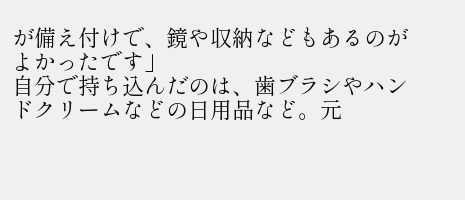が備え付けで、鏡や収納などもあるのがよかったです」
自分で持ち込んだのは、歯ブラシやハンドクリームなどの日用品など。元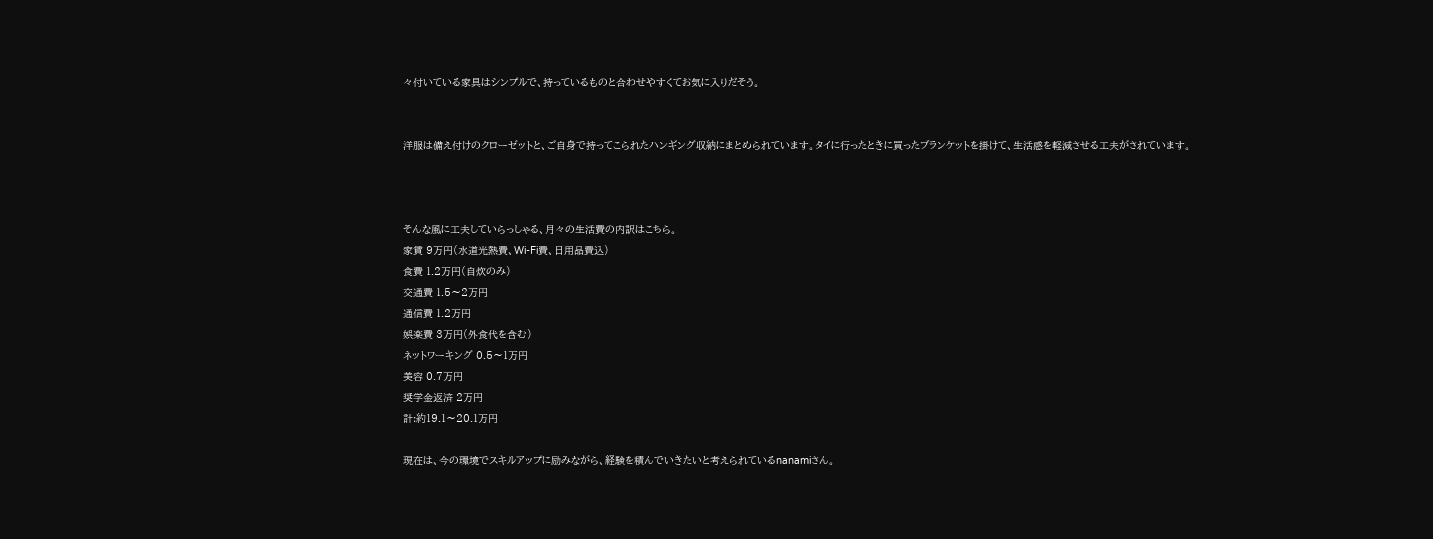々付いている家具はシンプルで、持っているものと合わせやすくてお気に入りだそう。


洋服は備え付けのクローゼットと、ご自身で持ってこられたハンギング収納にまとめられています。タイに行ったときに買ったブランケットを掛けて、生活感を軽減させる工夫がされています。



そんな風に工夫していらっしゃる、月々の生活費の内訳はこちら。
家賃 9万円(水道光熱費、Wi-Fi費、日用品費込)
食費 1.2万円(自炊のみ)
交通費 1.5〜2万円
通信費 1.2万円
娯楽費 3万円(外食代を含む)
ネットワーキング 0.5〜1万円
美容 0.7万円
奨学金返済 2万円
計:約19.1〜20.1万円

現在は、今の環境でスキルアップに励みながら、経験を積んでいきたいと考えられているnanamiさん。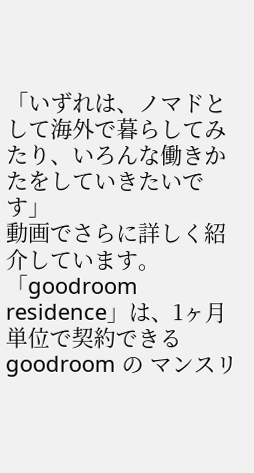「いずれは、ノマドとして海外で暮らしてみたり、いろんな働きかたをしていきたいです」
動画でさらに詳しく紹介しています。
「goodroom residence」は、1ヶ月単位で契約できる goodroom の マンスリ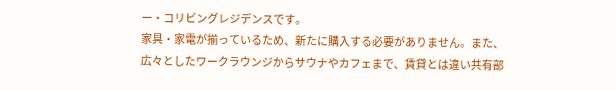ー・コリビングレジデンスです。
家具・家電が揃っているため、新たに購入する必要がありません。また、広々としたワークラウンジからサウナやカフェまで、賃貸とは違い共有部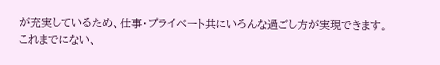が充実しているため、仕事・プライベート共にいろんな過ごし方が実現できます。
これまでにない、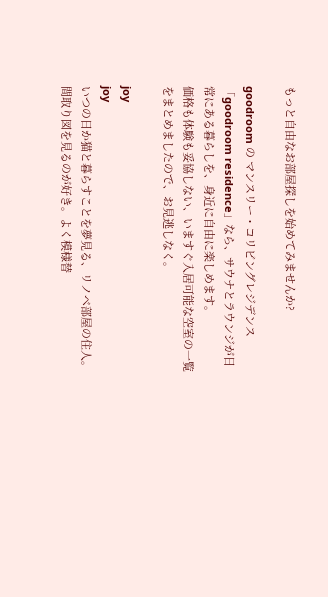もっと自由なお部屋探しを始めてみませんか?

goodroom の マンスリー・コリビングレジデンス「goodroom residence」なら、サウナとラウンジが日常にある暮らしを、身近に自由に楽しめます。
価格も体験も妥協しない、いますぐ入居可能な空室の一覧をまとめましたので、お見逃しなく。

joy
joy
いつの日か猫と暮らすことを夢見る、リノベ部屋の住人。間取り図を見るのが好き。よく模様替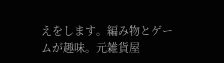えをします。編み物とゲームが趣味。元雑貨屋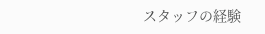スタッフの経験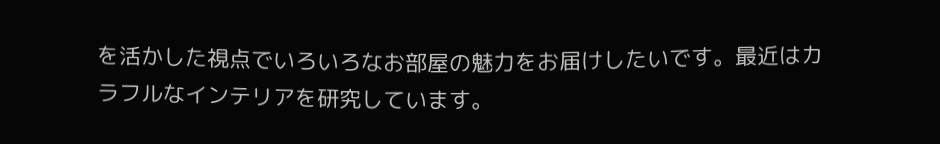を活かした視点でいろいろなお部屋の魅力をお届けしたいです。最近はカラフルなインテリアを研究しています。